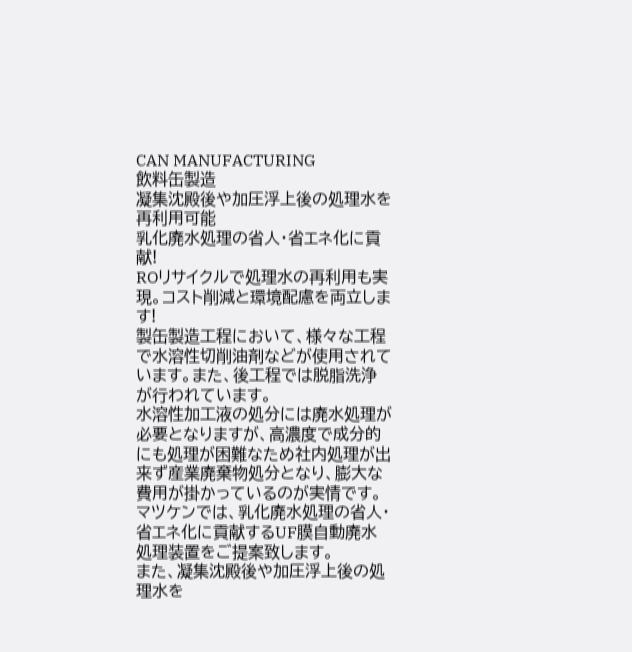CAN MANUFACTURING
飲料缶製造
凝集沈殿後や加圧浮上後の処理水を再利用可能
乳化廃水処理の省人・省エネ化に貢献!
ROリサイクルで処理水の再利用も実現。コスト削減と環境配慮を両立します!
製缶製造工程において、様々な工程で水溶性切削油剤などが使用されています。また、後工程では脱脂洗浄が行われています。
水溶性加工液の処分には廃水処理が必要となりますが、高濃度で成分的にも処理が困難なため社内処理が出来ず産業廃棄物処分となり、膨大な費用が掛かっているのが実情です。
マツケンでは、乳化廃水処理の省人・省エネ化に貢献するUF膜自動廃水処理装置をご提案致します。
また、凝集沈殿後や加圧浮上後の処理水を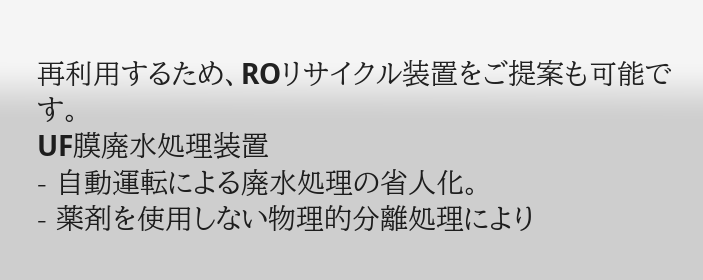再利用するため、ROリサイクル装置をご提案も可能です。
UF膜廃水処理装置
- 自動運転による廃水処理の省人化。
- 薬剤を使用しない物理的分離処理により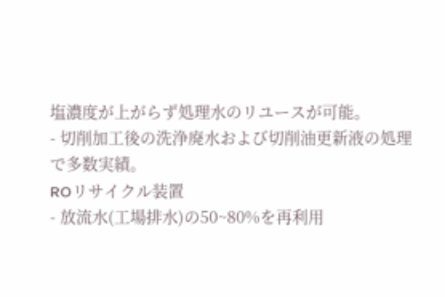塩濃度が上がらず処理水のリユースが可能。
- 切削加工後の洗浄廃水および切削油更新液の処理で多数実績。
ROリサイクル装置
- 放流水(工場排水)の50~80%を再利用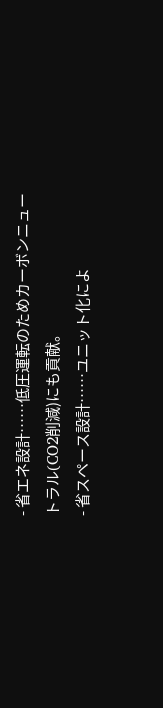- 省エネ設計……低圧運転のためカーボンニュートラル(CO2削減)にも貢献。
- 省スペース設計……ユニット化によ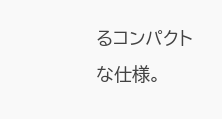るコンパクトな仕様。